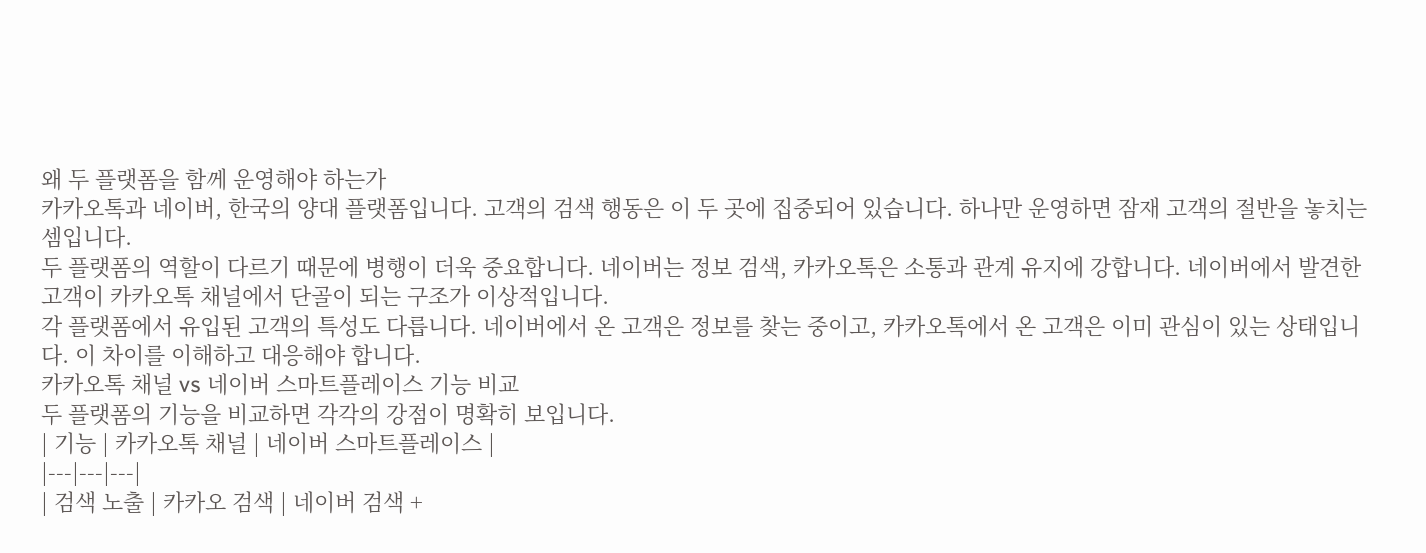왜 두 플랫폼을 함께 운영해야 하는가
카카오톡과 네이버, 한국의 양대 플랫폼입니다. 고객의 검색 행동은 이 두 곳에 집중되어 있습니다. 하나만 운영하면 잠재 고객의 절반을 놓치는 셈입니다.
두 플랫폼의 역할이 다르기 때문에 병행이 더욱 중요합니다. 네이버는 정보 검색, 카카오톡은 소통과 관계 유지에 강합니다. 네이버에서 발견한 고객이 카카오톡 채널에서 단골이 되는 구조가 이상적입니다.
각 플랫폼에서 유입된 고객의 특성도 다릅니다. 네이버에서 온 고객은 정보를 찾는 중이고, 카카오톡에서 온 고객은 이미 관심이 있는 상태입니다. 이 차이를 이해하고 대응해야 합니다.
카카오톡 채널 vs 네이버 스마트플레이스 기능 비교
두 플랫폼의 기능을 비교하면 각각의 강점이 명확히 보입니다.
| 기능 | 카카오톡 채널 | 네이버 스마트플레이스 |
|---|---|---|
| 검색 노출 | 카카오 검색 | 네이버 검색 +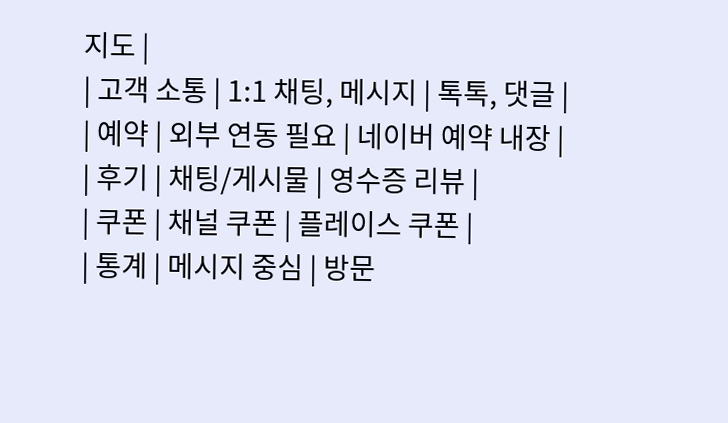지도 |
| 고객 소통 | 1:1 채팅, 메시지 | 톡톡, 댓글 |
| 예약 | 외부 연동 필요 | 네이버 예약 내장 |
| 후기 | 채팅/게시물 | 영수증 리뷰 |
| 쿠폰 | 채널 쿠폰 | 플레이스 쿠폰 |
| 통계 | 메시지 중심 | 방문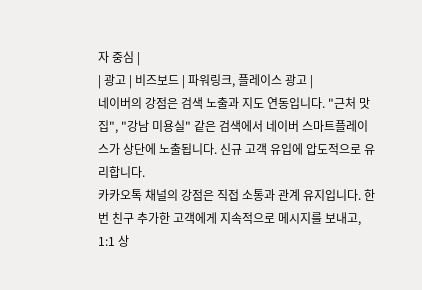자 중심 |
| 광고 | 비즈보드 | 파워링크, 플레이스 광고 |
네이버의 강점은 검색 노출과 지도 연동입니다. "근처 맛집", "강남 미용실" 같은 검색에서 네이버 스마트플레이스가 상단에 노출됩니다. 신규 고객 유입에 압도적으로 유리합니다.
카카오톡 채널의 강점은 직접 소통과 관계 유지입니다. 한 번 친구 추가한 고객에게 지속적으로 메시지를 보내고, 1:1 상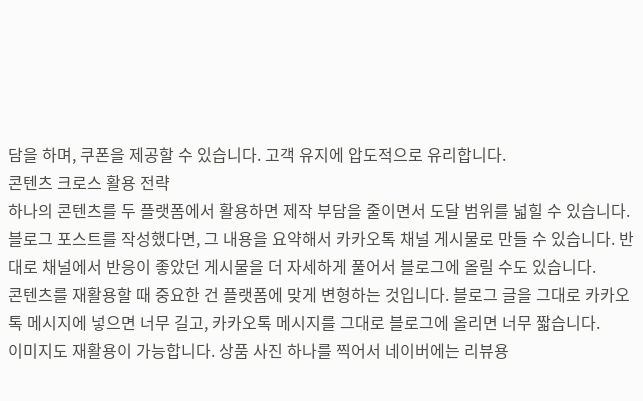담을 하며, 쿠폰을 제공할 수 있습니다. 고객 유지에 압도적으로 유리합니다.
콘텐츠 크로스 활용 전략
하나의 콘텐츠를 두 플랫폼에서 활용하면 제작 부담을 줄이면서 도달 범위를 넓힐 수 있습니다.
블로그 포스트를 작성했다면, 그 내용을 요약해서 카카오톡 채널 게시물로 만들 수 있습니다. 반대로 채널에서 반응이 좋았던 게시물을 더 자세하게 풀어서 블로그에 올릴 수도 있습니다.
콘텐츠를 재활용할 때 중요한 건 플랫폼에 맞게 변형하는 것입니다. 블로그 글을 그대로 카카오톡 메시지에 넣으면 너무 길고, 카카오톡 메시지를 그대로 블로그에 올리면 너무 짧습니다.
이미지도 재활용이 가능합니다. 상품 사진 하나를 찍어서 네이버에는 리뷰용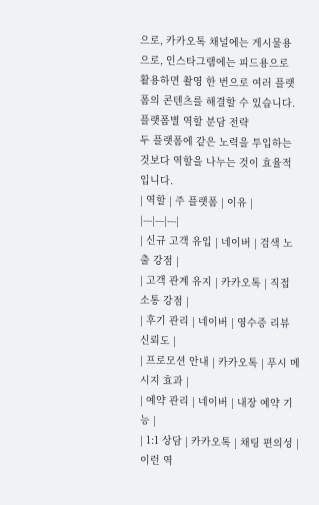으로, 카카오톡 채널에는 게시물용으로, 인스타그램에는 피드용으로 활용하면 촬영 한 번으로 여러 플랫폼의 콘텐츠를 해결할 수 있습니다.
플랫폼별 역할 분담 전략
두 플랫폼에 같은 노력을 투입하는 것보다 역할을 나누는 것이 효율적입니다.
| 역할 | 주 플랫폼 | 이유 |
|---|---|---|
| 신규 고객 유입 | 네이버 | 검색 노출 강점 |
| 고객 관계 유지 | 카카오톡 | 직접 소통 강점 |
| 후기 관리 | 네이버 | 영수증 리뷰 신뢰도 |
| 프로모션 안내 | 카카오톡 | 푸시 메시지 효과 |
| 예약 관리 | 네이버 | 내장 예약 기능 |
| 1:1 상담 | 카카오톡 | 채팅 편의성 |
이런 역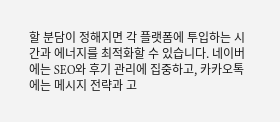할 분담이 정해지면 각 플랫폼에 투입하는 시간과 에너지를 최적화할 수 있습니다. 네이버에는 SEO와 후기 관리에 집중하고, 카카오톡에는 메시지 전략과 고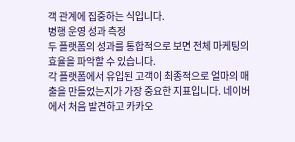객 관계에 집중하는 식입니다.
병행 운영 성과 측정
두 플랫폼의 성과를 통합적으로 보면 전체 마케팅의 효율을 파악할 수 있습니다.
각 플랫폼에서 유입된 고객이 최종적으로 얼마의 매출을 만들었는지가 가장 중요한 지표입니다. 네이버에서 처음 발견하고 카카오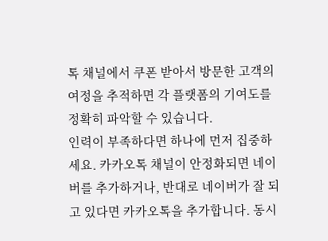톡 채널에서 쿠폰 받아서 방문한 고객의 여정을 추적하면 각 플랫폼의 기여도를 정확히 파악할 수 있습니다.
인력이 부족하다면 하나에 먼저 집중하세요. 카카오톡 채널이 안정화되면 네이버를 추가하거나, 반대로 네이버가 잘 되고 있다면 카카오톡을 추가합니다. 동시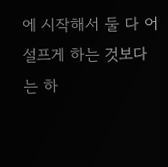에 시작해서 둘 다 어설프게 하는 것보다는 하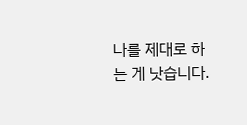나를 제대로 하는 게 낫습니다.